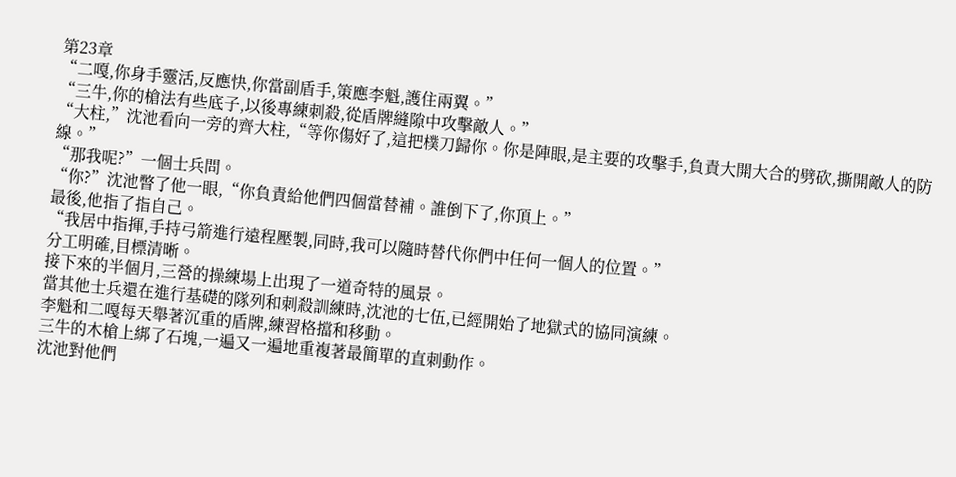第23章
“二嘎,你身手靈活,反應快,你當副盾手,策應李魁,護住兩翼。”
“三牛,你的槍法有些底子,以後專練刺殺,從盾牌縫隙中攻擊敵人。”
“大柱,”沈池看向一旁的齊大柱,“等你傷好了,這把樸刀歸你。你是陣眼,是主要的攻擊手,負責大開大合的劈砍,撕開敵人的防線。”
“那我呢?”一個士兵問。
“你?”沈池瞥了他一眼,“你負責給他們四個當替補。誰倒下了,你頂上。”
最後,他指了指自己。
“我居中指揮,手持弓箭進行遠程壓製,同時,我可以隨時替代你們中任何一個人的位置。”
分工明確,目標清晰。
接下來的半個月,三營的操練場上出現了一道奇特的風景。
當其他士兵還在進行基礎的隊列和刺殺訓練時,沈池的七伍,已經開始了地獄式的協同演練。
李魁和二嘎每天舉著沉重的盾牌,練習格擋和移動。
三牛的木槍上綁了石塊,一遍又一遍地重複著最簡單的直刺動作。
沈池對他們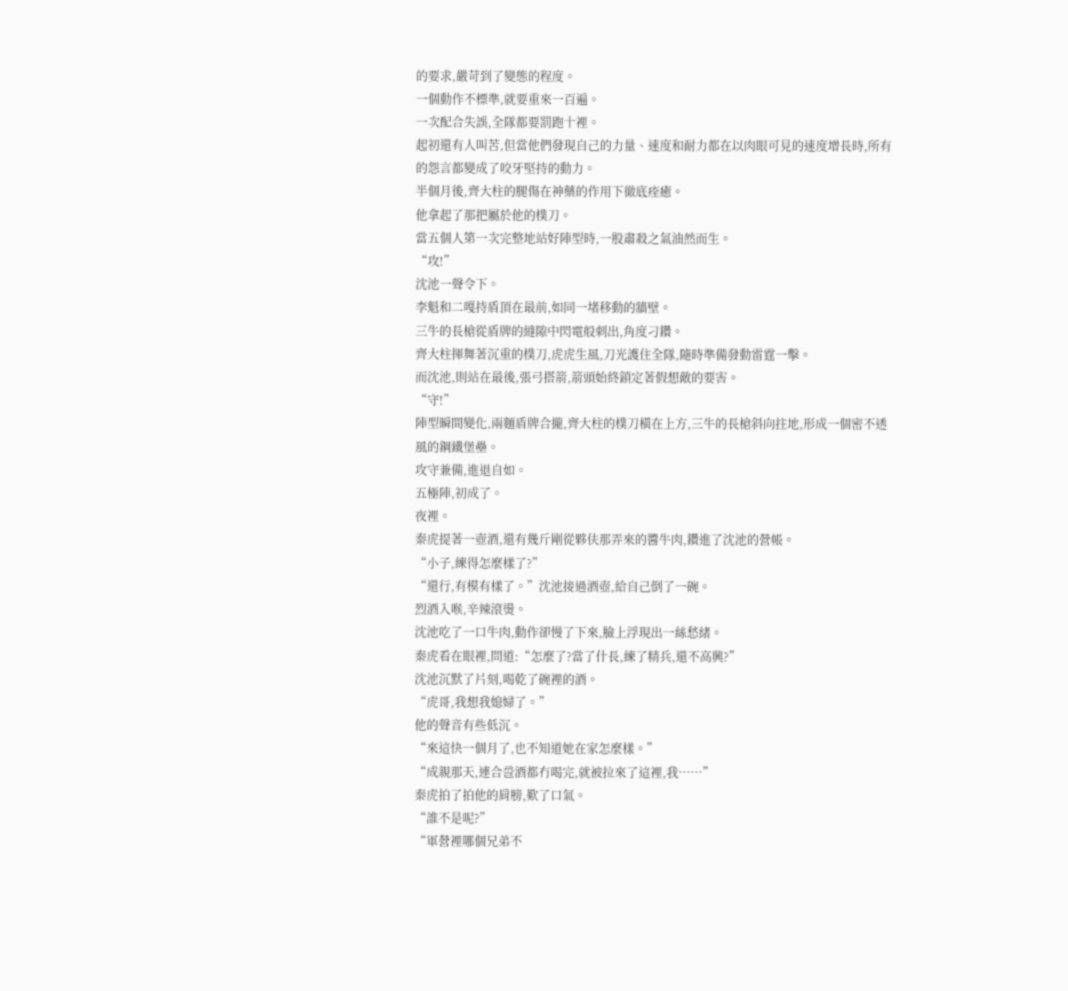的要求,嚴苛到了變態的程度。
一個動作不標準,就要重來一百遍。
一次配合失誤,全隊都要罰跑十裡。
起初還有人叫苦,但當他們發現自己的力量、速度和耐力都在以肉眼可見的速度增長時,所有的怨言都變成了咬牙堅持的動力。
半個月後,齊大柱的腿傷在神藥的作用下徹底痊癒。
他拿起了那把屬於他的樸刀。
當五個人第一次完整地站好陣型時,一股肅殺之氣油然而生。
“攻!”
沈池一聲令下。
李魁和二嘎持盾頂在最前,如同一堵移動的牆壁。
三牛的長槍從盾牌的縫隙中閃電般刺出,角度刁鑽。
齊大柱揮舞著沉重的樸刀,虎虎生風,刀光護住全隊,隨時準備發動雷霆一擊。
而沈池,則站在最後,張弓搭箭,箭頭始終鎖定著假想敵的要害。
“守!”
陣型瞬間變化,兩麵盾牌合攏,齊大柱的樸刀橫在上方,三牛的長槍斜向拄地,形成一個密不透風的鋼鐵堡壘。
攻守兼備,進退自如。
五極陣,初成了。
夜裡。
秦虎提著一壺酒,還有幾斤剛從夥伕那弄來的醬牛肉,鑽進了沈池的營帳。
“小子,練得怎麼樣了?”
“還行,有模有樣了。”沈池接過酒壺,給自己倒了一碗。
烈酒入喉,辛辣滾燙。
沈池吃了一口牛肉,動作卻慢了下來,臉上浮現出一絲愁緒。
秦虎看在眼裡,問道:“怎麼了?當了什長,練了精兵,還不高興?”
沈池沉默了片刻,喝乾了碗裡的酒。
“虎哥,我想我媳婦了。”
他的聲音有些低沉。
“來這快一個月了,也不知道她在家怎麼樣。”
“成親那天,連合巹酒都冇喝完,就被拉來了這裡,我……”
秦虎拍了拍他的肩膀,歎了口氣。
“誰不是呢?”
“軍營裡哪個兄弟不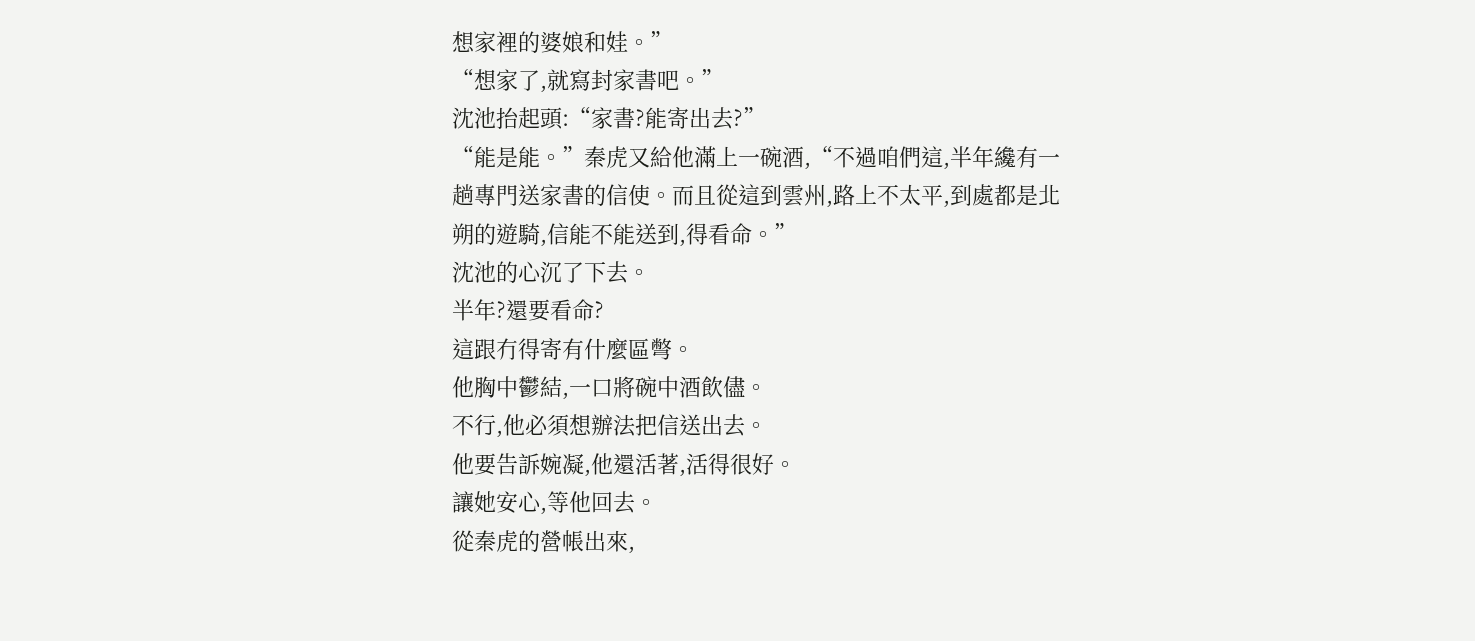想家裡的婆娘和娃。”
“想家了,就寫封家書吧。”
沈池抬起頭:“家書?能寄出去?”
“能是能。”秦虎又給他滿上一碗酒,“不過咱們這,半年纔有一趟專門送家書的信使。而且從這到雲州,路上不太平,到處都是北朔的遊騎,信能不能送到,得看命。”
沈池的心沉了下去。
半年?還要看命?
這跟冇得寄有什麼區彆。
他胸中鬱結,一口將碗中酒飲儘。
不行,他必須想辦法把信送出去。
他要告訴婉凝,他還活著,活得很好。
讓她安心,等他回去。
從秦虎的營帳出來,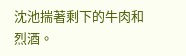沈池揣著剩下的牛肉和烈酒。